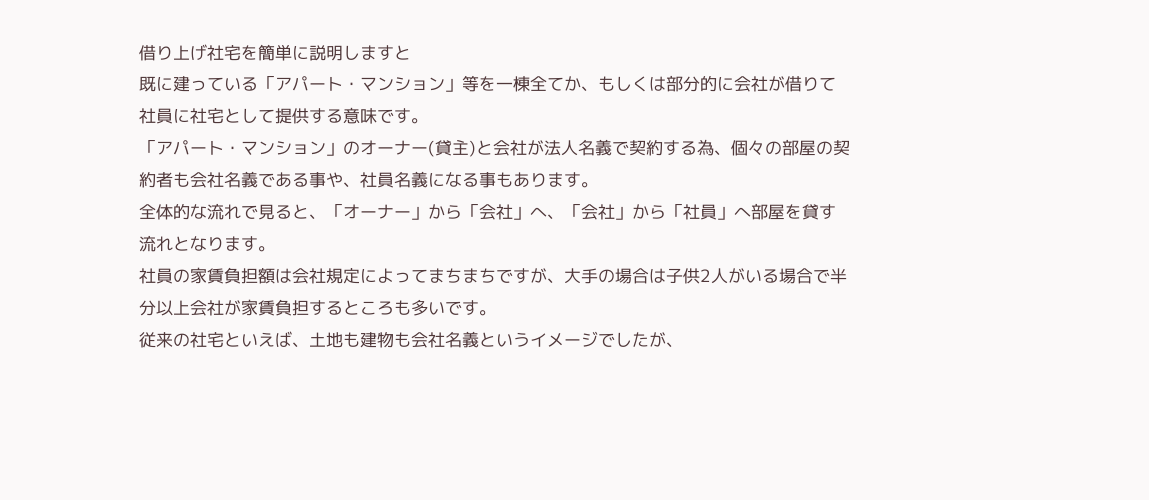借り上げ社宅を簡単に説明しますと
既に建っている「アパート・マンション」等を一棟全てか、もしくは部分的に会社が借りて社員に社宅として提供する意味です。
「アパート・マンション」のオーナー(貸主)と会社が法人名義で契約する為、個々の部屋の契約者も会社名義である事や、社員名義になる事もあります。
全体的な流れで見ると、「オーナー」から「会社」へ、「会社」から「社員」へ部屋を貸す流れとなります。
社員の家賃負担額は会社規定によってまちまちですが、大手の場合は子供2人がいる場合で半分以上会社が家賃負担するところも多いです。
従来の社宅といえば、土地も建物も会社名義というイメージでしたが、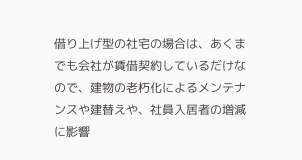借り上げ型の社宅の場合は、あくまでも会社が賃借契約しているだけなので、建物の老朽化によるメンテナンスや建替えや、社員入居者の増減に影響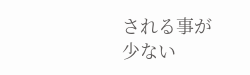される事が少ない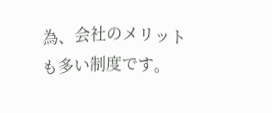為、会社のメリットも多い制度です。